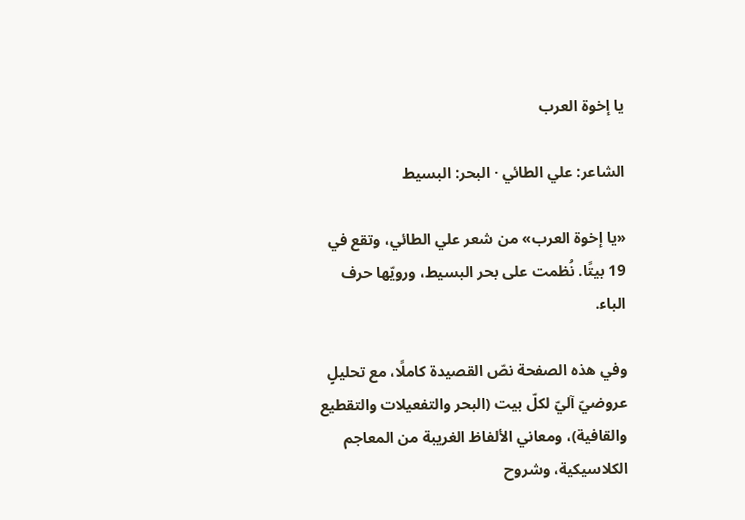يا إخوة العرب

الشاعر: علي الطائي · البحر: البسيط

«يا إخوة العرب» من شعر علي الطائي، وتقع في 19 بيتًا. نُظمت على بحر البسيط، ورويّها حرف الباء.

وفي هذه الصفحة نصّ القصيدة كاملًا، مع تحليلٍ عروضيّ آليّ لكلّ بيت (البحر والتفعيلات والتقطيع والقافية)، ومعاني الألفاظ الغريبة من المعاجم الكلاسيكية، وشروح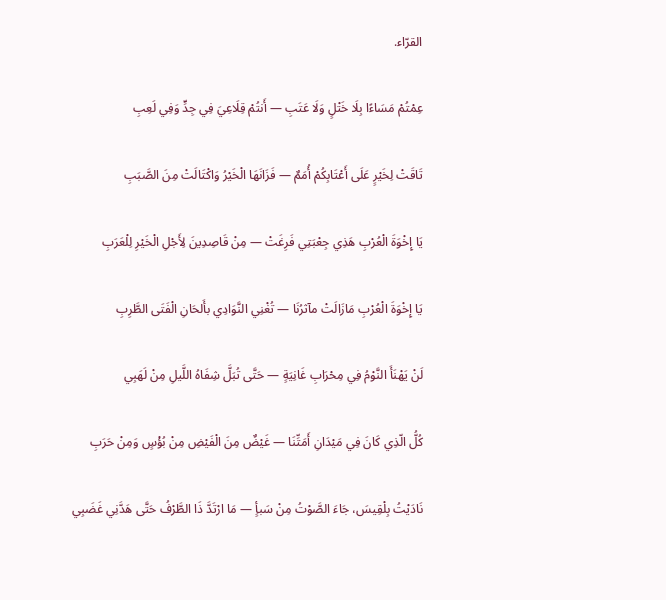القرّاء.

عِمْتُمْ مَسَاءًا بِلَا خَتْلٍ وَلَا عَتَبِ — أَنتُمْ قِلَاعِيَ فِي جِدٍّ وَفِي لَعِبِ

تَاقَتْ لِخَيْرٍ عَلَى أَعْتَابِكُمْ أُمَمٌ — فَزَانَهَا الْخَيْرُ وَاكْتَالَتْ مِنَ الصَّبَبِ

يَا إِخْوَةَ الْعُرْبِ هَذِي جِعْبَتِي فَرِغَتْ — مِنْ قَاصِدِينَ لِأَجْلِ الْخَيْرِ لِلْعَرَبِ

يَا إِخْوَةَ الْعُرْبِ مَازَالَتْ مآثرُنَا — تُغْنِي النَّوَادِي بأَلحَانِ الْفَتَى الطَّرِبِ

لَنْ يَهْنَأَ النَّوْمُ فِي مِحْرَابِ غَانِيَةٍ — حَتَّى تُبَلَّ شِفَاهُ اللَّيلِ مِنْ لَهَبِي

كُلُّ الّذِي كَانَ فِي مَيْدَانِ أَمَتِّنَا — غَيْضٌ مِنَ الْفَيْضِ مِنْ بُؤْسٍ وَمِنْ حَرَبِ

نَادَيْتُ بِلْقِيسَ، جَاءَ الصَّوْتُ مِنْ سَبأٍ — مَا ارْتَدَّ ذَا الطَّرْفُ حَتَّى هَدَّنِي غَضَبِي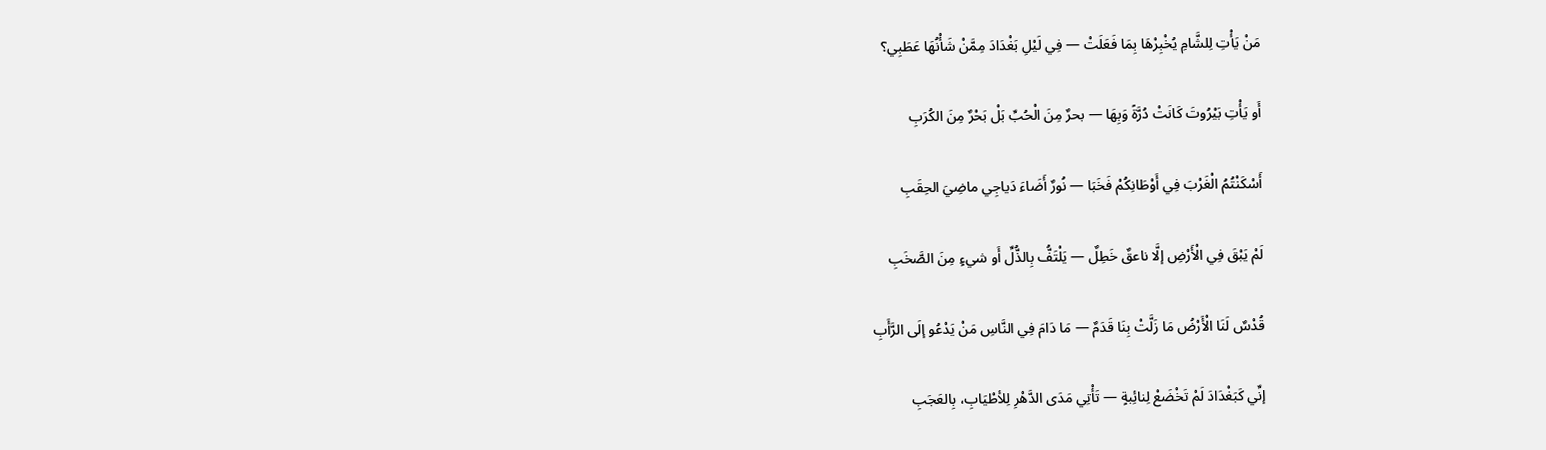مَنْ يَأْتِ لِلشَّامِ يُخْبِرْهَا بِمَا فَعَلَتْ — فِي لَيْلِ بَغْدَادَ مِمَّنْ شَأْنُهَا عَطَبِي؟

أَو يَأْتِ بَيْرُوتَ كَانَتْ دُرَّةً وَبِهَا — بحرٌ مِنَ الْحُبِّ بَلْ بَحْرٌ مِنَ الكُرَبِ

أَسْكَنْتُمُ الْغَرْبَ فِي أَوْطَانِكُمْ فَخَبَا — نُورٌ أَضَاءَ دَياجِي ماضِيَ الحِقَبِ

لَمْ يَبْقَ فِي الْأَرْضِ إلَّا ناعقٌ خَطِلٌ — يَلْتَفُّ بِالذُّلِّ أَو شيءٍ مِنَ الصَّخَبِ

قُدْسٌ لَنَا الْأَرْضُ مَا زَلَّتْ بِنَا قَدَمٌ — مَا دَامَ فِي النَّاسِ مَنْ يَدْعُو إلَى الرَّأَبِ

إنِّي كَبَغْدَادَ لَمْ تَخْضَعْ لِنائِبةٍ — تَأْتِي مَدَى الدَّهْرِ لِلأطْيَابِ، بِالعَجَبِ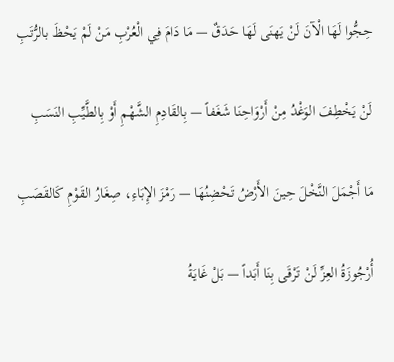حِجُّوا لَهَا الْآنَ لَنْ يَهنَى لَهَا حَدَقٌ — مَا دَامَ فِي الْعُرْبِ مَنْ لَمْ يَحْظَ بالرُّتَبِ

لَنْ يَخْطِفَ الوَغْدُ مِنْ أَرْوَاحِنَا شَغَفاً — بِالقَادِمِ الشَّهْمِ أَوْ بِالطَّيِّبِ النَسَبِ

مَا أَجْمَلَ النَّخْلَ حِينَ الأَرْضُ تَحْضِنُهَا — رَمْزَ الإِبَاءِ، صِغَارُ القَوْمِ كَالقَصَبِ

أُرْجُوزَةُ العِزِّ لَنْ تَرْقَى بِنَا أَبَداً — بَلْ غَايَةُ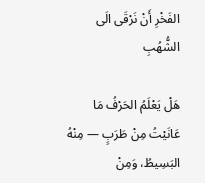الفَخْرِ أَنْ نَرْقَى الَى الشُّهُبِ

هَلْ يَعْلَمُ الحَرْفُ مَا عَانَيْتُ مِنْ طَرَبٍ — مِنْهُ البَسِيطُ، وَمِنْ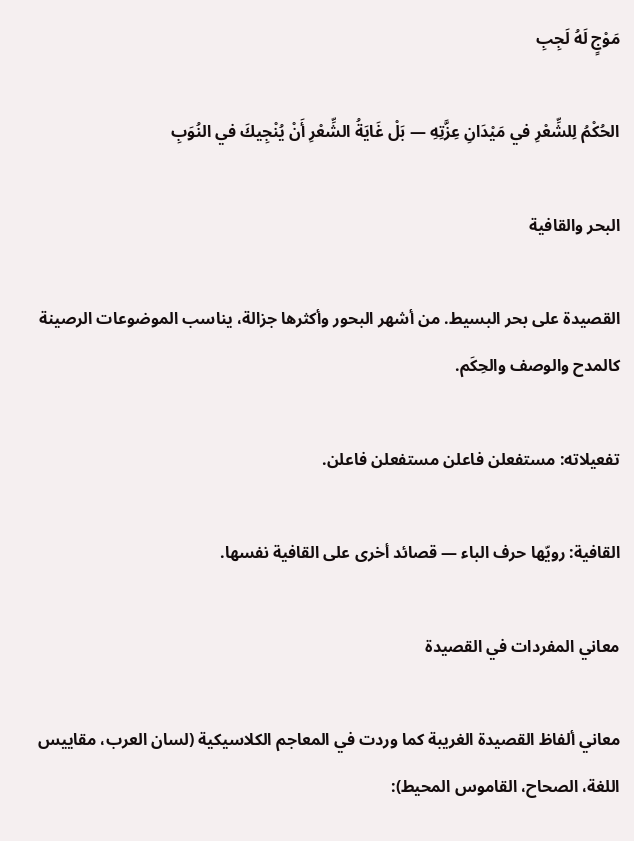مَوْجٍ لَهُ لَجِبِ

الحُكْمُ لِلشِّعْرِ في مَيْدَانِ عِزَّتِهِ — بَلْ غَايَةُ الشِّعْرِ أَنْ يُنْجِيكَ في النُوَبِ

البحر والقافية

القصيدة على بحر البسيط. من أشهر البحور وأكثرها جزالة، يناسب الموضوعات الرصينة كالمدح والوصف والحِكَم.

تفعيلاته: مستفعلن فاعلن مستفعلن فاعلن.

القافية: رويّها حرف الباء — قصائد أخرى على القافية نفسها.

معاني المفردات في القصيدة

معاني ألفاظ القصيدة الغريبة كما وردت في المعاجم الكلاسيكية (لسان العرب، مقاييس اللغة، الصحاح، القاموس المحيط):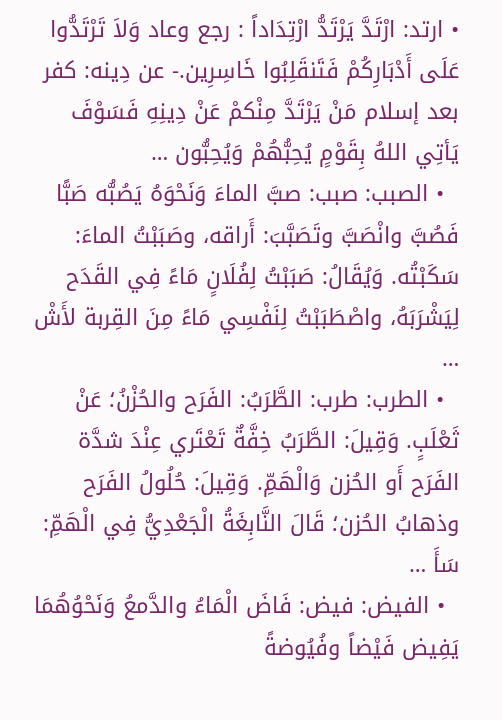• ارتد: ارْتَدَّ يَرْتَدُّ ارْتِدَاداً : رجع وعاد وَلاَ تَرْتَدُّوا عَلَى أَدْبَارِكُمْ فَتَنقَلِبُوا خَاسِرِين.- عن دِينه: كفر بعد إسلام مَنْ يَرْتَدَّ مِنْكمْ عَنْ دِينِهِ فَسَوْفَ يَأتِي اللهُ بِقَوْمٍ يُحِبُّهُمْ وَيُحِبُّون …
  • الصبب: صبب: صبَّ الماءَ وَنَحْوَهُ يَصُبُّه صَبًّا فَصُبَّ وانْصَبَّ وتَصَبَّبَ: أَراقه، وصَبَبْتُ الماءَ: سَكَبْتُه. وَيُقَالُ: صَبَبْتُ لِفُلَانٍ مَاءً فِي القَدَح لِيَشْرَبَهُ، واصْطَبَبْتُ لِنَفْسِي مَاءً مِنَ القِربة لأَشْ …
  • الطرب: طرب: الطَّرَبُ: الفَرَح والحُزْنُ؛ عَنْ ثَعْلَبٍ. وَقِيلَ: الطَّرَبُ خِفَّةٌ تَعْتَري عِنْدَ شدَّة الفَرَح أَو الحُزن وَالْهَمِّ. وَقِيلَ: حُلُولُ الفَرَح وذهابُ الحُزن؛ قَالَ النَّابِغَةُ الْجَعْدِيُّ فِي الْهَمِّ: سَأَ …
  • الفيض: فيض: فَاضَ الْمَاءُ والدَّمعُ وَنَحْوُهُمَا يَفِيض فَيْضاً وفُيُوضةً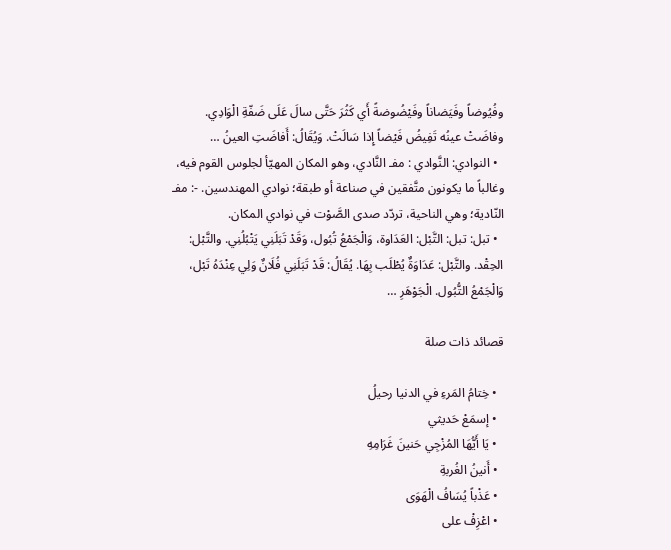وفُيُوضاً وفَيَضاناً وفَيْضُوضةً أَي كَثُرَ حَتَّى سالَ عَلَى ضَفّةِ الْوَادِي. وفاضَتْ عينُه تَفِيضُ فَيْضاً إِذا سَالَتْ. وَيُقَالُ: أَفاضَتِ العينُ …
  • النوادي: النَّوادي : مفـ النَّادي، وهو المكان المهيّأ لجلوس القوم فيه، وغالباً ما يكونون متَّفقين في صناعة أو طبقة؛ نوادي المهندسين. -: مفـ النّادية؛ وهي الناحية، تردّد صدى الصَّوْت في نوادي المكان.
  • تبل: تبل: التَّبْل: العَدَاوة، وَالْجَمْعُ تُبُول، وَقَدْ تَبَلَنِي يَتْبُلُنِي. والتَّبْل: الحِقْد. والتَّبْل: عَدَاوَةٌ يُطْلَب بِهَا. يُقَالُ: قَدْ تَبَلَنِي فُلَانٌ وَلِي عِنْدَهُ تَبْل، وَالْجَمْعُ التُّبُول. الْجَوْهَرِ …

قصائد ذات صلة

  • خِتامُ المَرءِ في الدنيا رحيلُ
  • إسمَعْ حَديثي
  • يَا أَيُّهَا المُزْجِي حَنينَ غَرَامِهِ
  • أَنينُ الغُربةِ
  • عَذْباً يُسَافُ الْهَوَى
  • اعْزِفْ على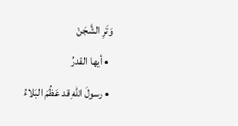وَتَرِ الشَّجَنْ
  • أيها القدرُ
  • رسولَ اللهِ قد عَظُمَ البَلاءُ